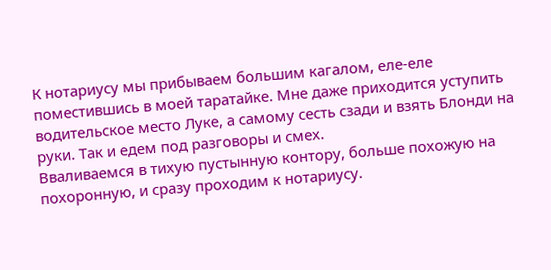К нотариусу мы прибываем большим кагалом, еле-еле поместившись в моей таратайке. Мне даже приходится уступить водительское место Луке, а самому сесть сзади и взять Блонди на руки. Так и едем под разговоры и смех.
Вваливаемся в тихую пустынную контору, больше похожую на похоронную, и сразу проходим к нотариусу.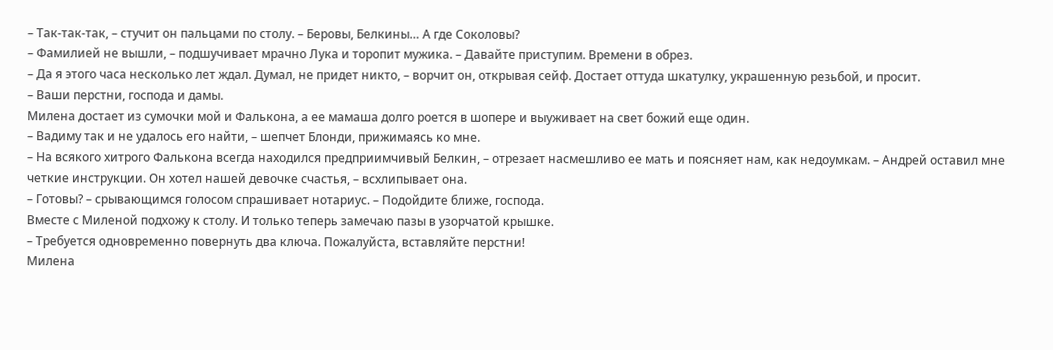– Так-так-так, – стучит он пальцами по столу. – Беровы, Белкины… А где Соколовы?
– Фамилией не вышли, – подшучивает мрачно Лука и торопит мужика. – Давайте приступим. Времени в обрез.
– Да я этого часа несколько лет ждал. Думал, не придет никто, – ворчит он, открывая сейф. Достает оттуда шкатулку, украшенную резьбой, и просит.
– Ваши перстни, господа и дамы.
Милена достает из сумочки мой и Фалькона, а ее мамаша долго роется в шопере и выуживает на свет божий еще один.
– Вадиму так и не удалось его найти, – шепчет Блонди, прижимаясь ко мне.
– На всякого хитрого Фалькона всегда находился предприимчивый Белкин, – отрезает насмешливо ее мать и поясняет нам, как недоумкам. – Андрей оставил мне четкие инструкции. Он хотел нашей девочке счастья, – всхлипывает она.
– Готовы? – срывающимся голосом спрашивает нотариус. – Подойдите ближе, господа.
Вместе с Миленой подхожу к столу. И только теперь замечаю пазы в узорчатой крышке.
– Требуется одновременно повернуть два ключа. Пожалуйста, вставляйте перстни!
Милена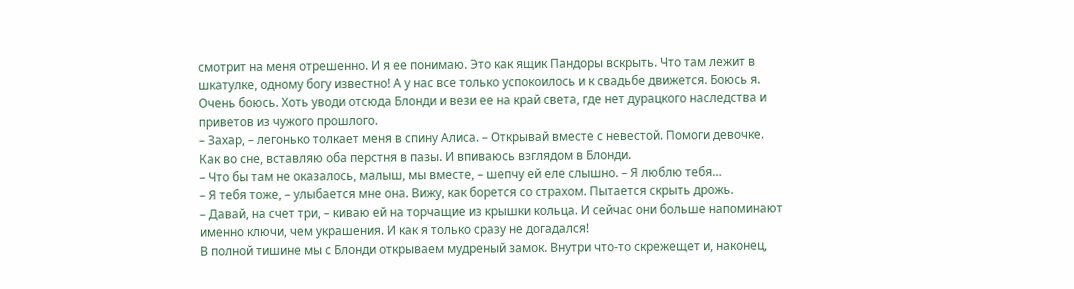смотрит на меня отрешенно. И я ее понимаю. Это как ящик Пандоры вскрыть. Что там лежит в шкатулке, одному богу известно! А у нас все только успокоилось и к свадьбе движется. Боюсь я. Очень боюсь. Хоть уводи отсюда Блонди и вези ее на край света, где нет дурацкого наследства и приветов из чужого прошлого.
– Захар, – легонько толкает меня в спину Алиса. – Открывай вместе с невестой. Помоги девочке.
Как во сне, вставляю оба перстня в пазы. И впиваюсь взглядом в Блонди.
– Что бы там не оказалось, малыш, мы вместе, – шепчу ей еле слышно. – Я люблю тебя…
– Я тебя тоже, – улыбается мне она. Вижу, как борется со страхом. Пытается скрыть дрожь.
– Давай, на счет три, – киваю ей на торчащие из крышки кольца. И сейчас они больше напоминают именно ключи, чем украшения. И как я только сразу не догадался!
В полной тишине мы с Блонди открываем мудреный замок. Внутри что-то скрежещет и, наконец,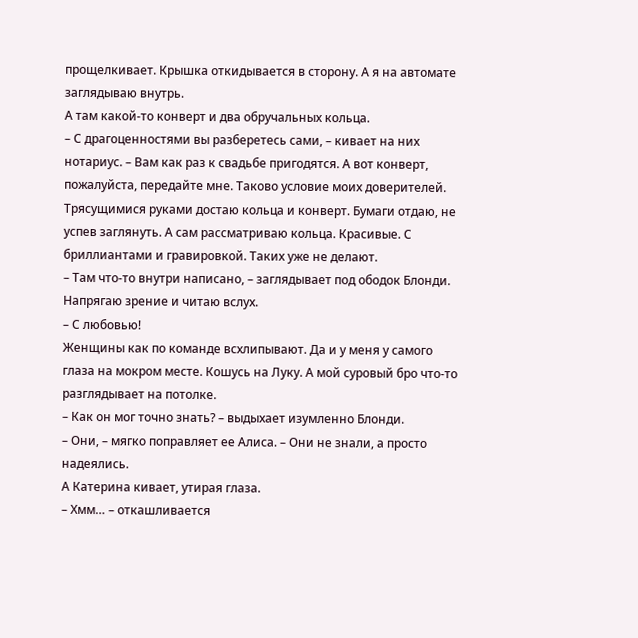прощелкивает. Крышка откидывается в сторону. А я на автомате заглядываю внутрь.
А там какой-то конверт и два обручальных кольца.
– С драгоценностями вы разберетесь сами, – кивает на них нотариус. – Вам как раз к свадьбе пригодятся. А вот конверт, пожалуйста, передайте мне. Таково условие моих доверителей.
Трясущимися руками достаю кольца и конверт. Бумаги отдаю, не успев заглянуть. А сам рассматриваю кольца. Красивые. С бриллиантами и гравировкой. Таких уже не делают.
– Там что-то внутри написано, – заглядывает под ободок Блонди.
Напрягаю зрение и читаю вслух.
– С любовью!
Женщины как по команде всхлипывают. Да и у меня у самого глаза на мокром месте. Кошусь на Луку. А мой суровый бро что-то разглядывает на потолке.
– Как он мог точно знать? – выдыхает изумленно Блонди.
– Они, – мягко поправляет ее Алиса. – Они не знали, а просто надеялись.
А Катерина кивает, утирая глаза.
– Хмм… – откашливается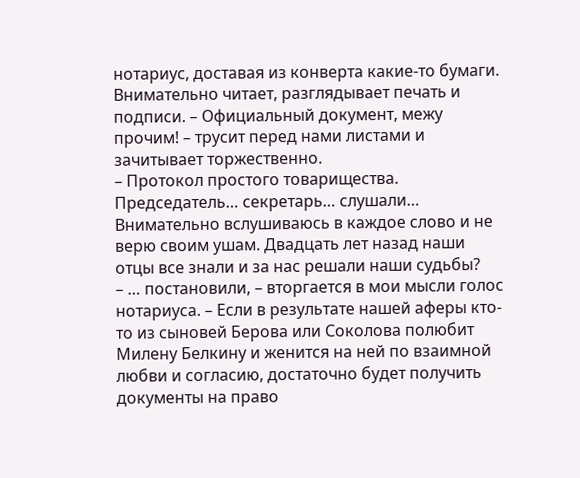нотариус, доставая из конверта какие-то бумаги. Внимательно читает, разглядывает печать и подписи. – Официальный документ, межу прочим! – трусит перед нами листами и зачитывает торжественно.
– Протокол простого товарищества. Председатель… секретарь… слушали…
Внимательно вслушиваюсь в каждое слово и не верю своим ушам. Двадцать лет назад наши отцы все знали и за нас решали наши судьбы?
– … постановили, – вторгается в мои мысли голос нотариуса. – Если в результате нашей аферы кто-то из сыновей Берова или Соколова полюбит Милену Белкину и женится на ней по взаимной любви и согласию, достаточно будет получить документы на право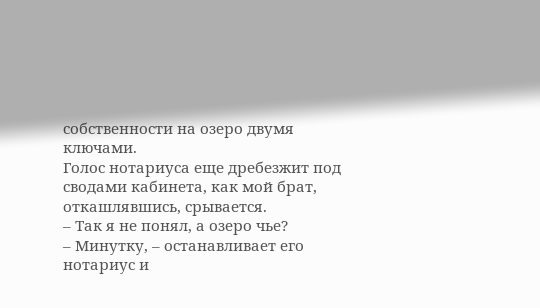собственности на озеро двумя ключами.
Голос нотариуса еще дребезжит под сводами кабинета, как мой брат, откашлявшись, срывается.
– Так я не понял, а озеро чье?
– Минутку, – останавливает его нотариус и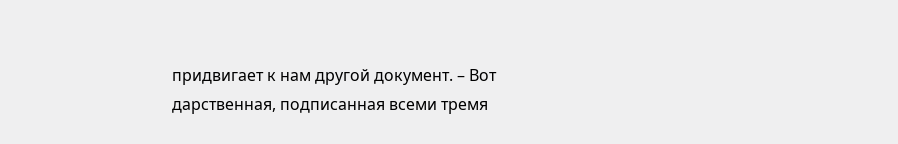придвигает к нам другой документ. – Вот дарственная, подписанная всеми тремя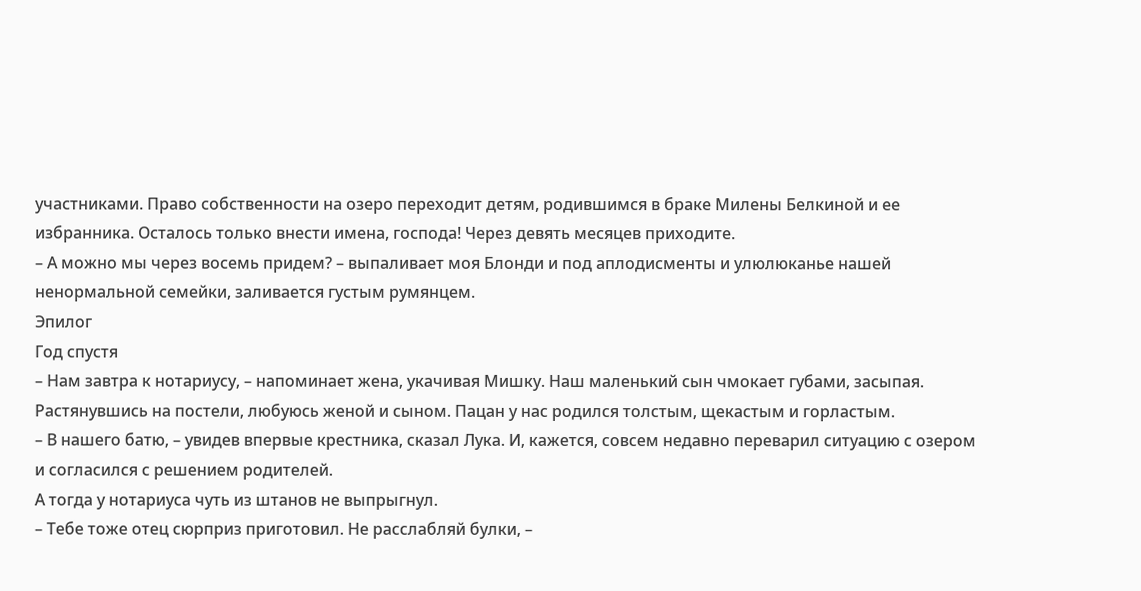участниками. Право собственности на озеро переходит детям, родившимся в браке Милены Белкиной и ее избранника. Осталось только внести имена, господа! Через девять месяцев приходите.
– А можно мы через восемь придем? – выпаливает моя Блонди и под аплодисменты и улюлюканье нашей ненормальной семейки, заливается густым румянцем.
Эпилог
Год спустя
– Нам завтра к нотариусу, – напоминает жена, укачивая Мишку. Наш маленький сын чмокает губами, засыпая.
Растянувшись на постели, любуюсь женой и сыном. Пацан у нас родился толстым, щекастым и горластым.
– В нашего батю, – увидев впервые крестника, сказал Лука. И, кажется, совсем недавно переварил ситуацию с озером и согласился с решением родителей.
А тогда у нотариуса чуть из штанов не выпрыгнул.
– Тебе тоже отец сюрприз приготовил. Не расслабляй булки, –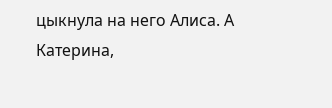цыкнула на него Алиса. А Катерина,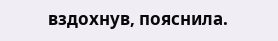вздохнув, пояснила.